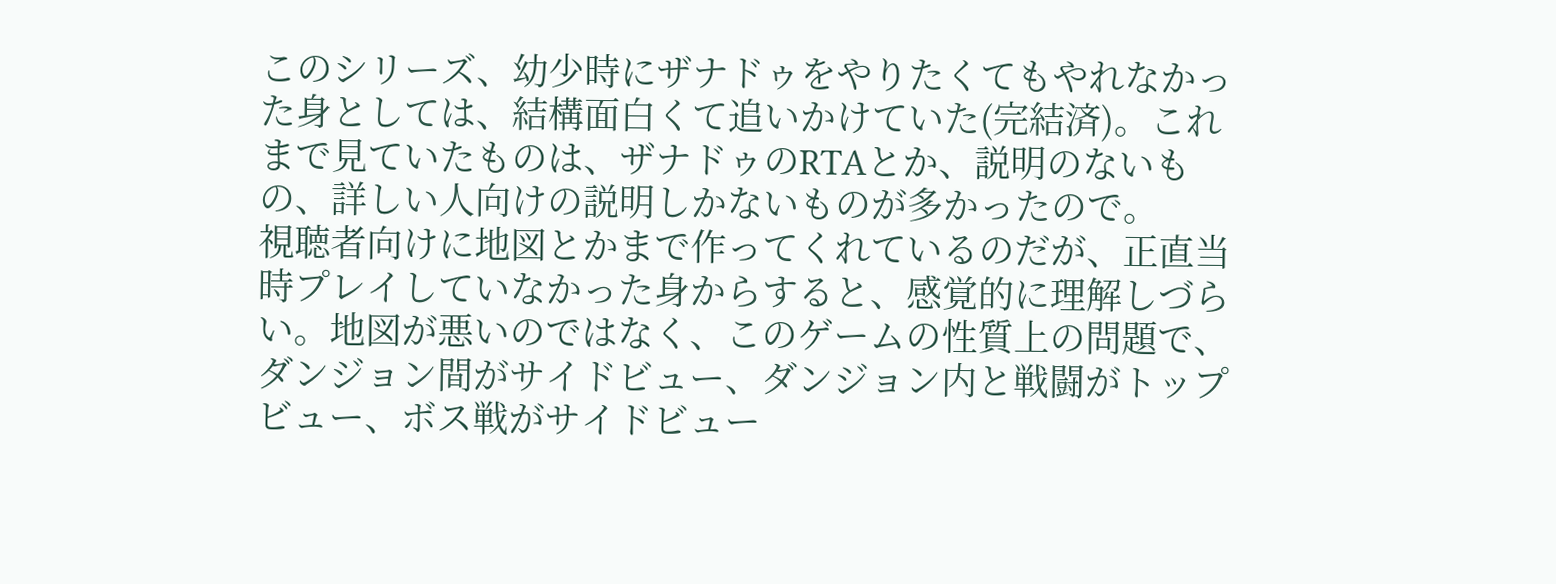このシリーズ、幼少時にザナドゥをやりたくてもやれなかった身としては、結構面白くて追いかけていた(完結済)。これまで見ていたものは、ザナドゥのRTAとか、説明のないもの、詳しい人向けの説明しかないものが多かったので。
視聴者向けに地図とかまで作ってくれているのだが、正直当時プレイしていなかった身からすると、感覚的に理解しづらい。地図が悪いのではなく、このゲームの性質上の問題で、ダンジョン間がサイドビュー、ダンジョン内と戦闘がトップビュー、ボス戦がサイドビュー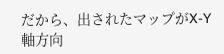だから、出されたマップがX-Y軸方向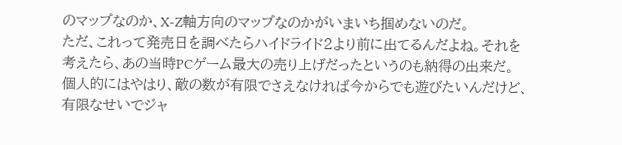のマップなのか、X-Z軸方向のマップなのかがいまいち掴めないのだ。
ただ、これって発売日を調べたらハイドライド2より前に出てるんだよね。それを考えたら、あの当時PCゲーム最大の売り上げだったというのも納得の出来だ。
個人的にはやはり、敵の数が有限でさえなければ今からでも遊びたいんだけど、有限なせいでジャ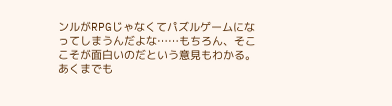ンルがRPGじゃなくてパズルゲームになってしまうんだよな……もちろん、そここそが面白いのだという意見もわかる。あくまでも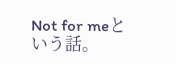Not for meという話。